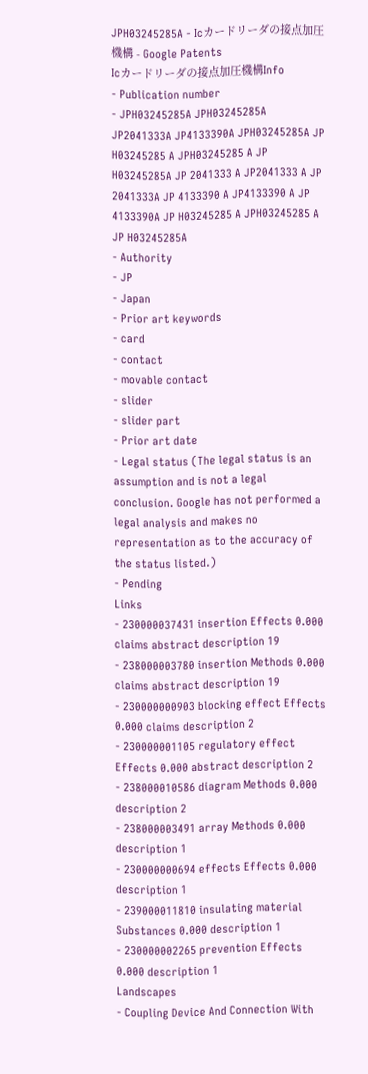JPH03245285A - Icカードリーダの接点加圧機構 - Google Patents
Icカードリーダの接点加圧機構Info
- Publication number
- JPH03245285A JPH03245285A JP2041333A JP4133390A JPH03245285A JP H03245285 A JPH03245285 A JP H03245285A JP 2041333 A JP2041333 A JP 2041333A JP 4133390 A JP4133390 A JP 4133390A JP H03245285 A JPH03245285 A JP H03245285A
- Authority
- JP
- Japan
- Prior art keywords
- card
- contact
- movable contact
- slider
- slider part
- Prior art date
- Legal status (The legal status is an assumption and is not a legal conclusion. Google has not performed a legal analysis and makes no representation as to the accuracy of the status listed.)
- Pending
Links
- 230000037431 insertion Effects 0.000 claims abstract description 19
- 238000003780 insertion Methods 0.000 claims abstract description 19
- 230000000903 blocking effect Effects 0.000 claims description 2
- 230000001105 regulatory effect Effects 0.000 abstract description 2
- 238000010586 diagram Methods 0.000 description 2
- 238000003491 array Methods 0.000 description 1
- 230000000694 effects Effects 0.000 description 1
- 239000011810 insulating material Substances 0.000 description 1
- 230000002265 prevention Effects 0.000 description 1
Landscapes
- Coupling Device And Connection With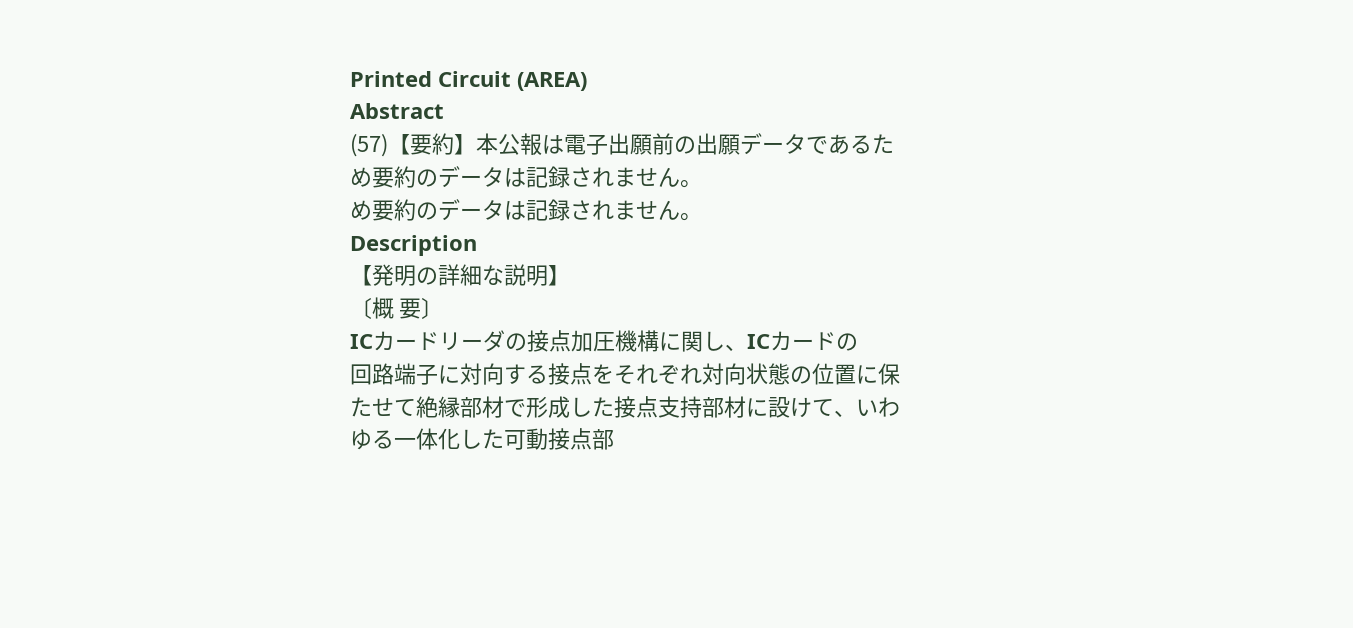Printed Circuit (AREA)
Abstract
(57)【要約】本公報は電子出願前の出願データであるた
め要約のデータは記録されません。
め要約のデータは記録されません。
Description
【発明の詳細な説明】
〔概 要〕
ICカードリーダの接点加圧機構に関し、ICカードの
回路端子に対向する接点をそれぞれ対向状態の位置に保
たせて絶縁部材で形成した接点支持部材に設けて、いわ
ゆる一体化した可動接点部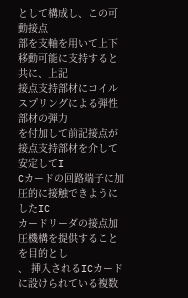として構成し、この可動接点
部を支軸を用いて上下移動可能に支持すると共に、上記
接点支持部材にコイルスプリングによる弾性部材の弾力
を付加して前記接点が接点支持部材を介して安定してI
Cカードの回路端子に加圧的に接触できようにしたIC
カードリーダの接点加圧機構を提供することを目的とし
、 挿入されるICカードに設けられている複数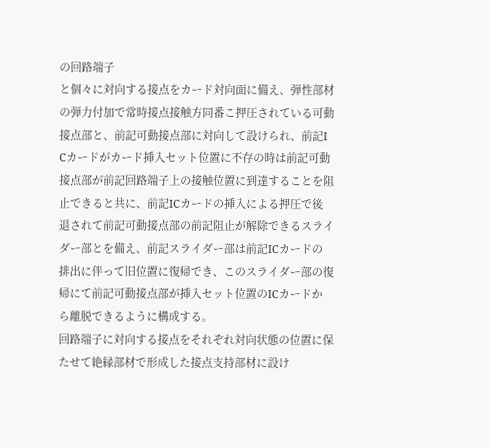の回路端子
と個々に対向する接点をカード対向面に備え、弾性部材
の弾力付加で常時接点接触方同番こ押圧されている可動
接点部と、前記可動接点部に対向して設けられ、前記I
Cカードがカード挿入セット位置に不存の時は前記可動
接点部が前記回路端子上の接触位置に到達することを阻
止できると共に、前記ICカードの挿入による押圧で後
退されて前記可動接点部の前記阻止が解除できるスライ
ダー部とを備え、前記スライダー部は前記ICカードの
排出に伴って旧位置に復帰でき、このスライダー部の復
帰にて前記可動接点部が挿入セット位置のICカードか
ら離脱できるように構成する。
回路端子に対向する接点をそれぞれ対向状態の位置に保
たせて絶縁部材で形成した接点支持部材に設け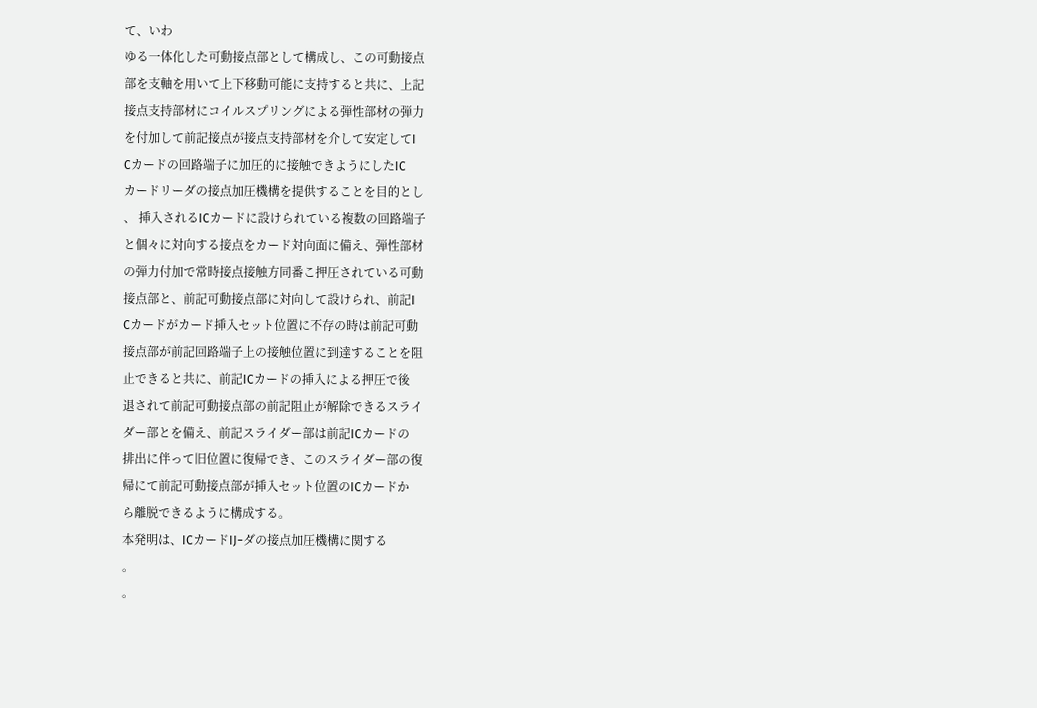て、いわ
ゆる一体化した可動接点部として構成し、この可動接点
部を支軸を用いて上下移動可能に支持すると共に、上記
接点支持部材にコイルスプリングによる弾性部材の弾力
を付加して前記接点が接点支持部材を介して安定してI
Cカードの回路端子に加圧的に接触できようにしたIC
カードリーダの接点加圧機構を提供することを目的とし
、 挿入されるICカードに設けられている複数の回路端子
と個々に対向する接点をカード対向面に備え、弾性部材
の弾力付加で常時接点接触方同番こ押圧されている可動
接点部と、前記可動接点部に対向して設けられ、前記I
Cカードがカード挿入セット位置に不存の時は前記可動
接点部が前記回路端子上の接触位置に到達することを阻
止できると共に、前記ICカードの挿入による押圧で後
退されて前記可動接点部の前記阻止が解除できるスライ
ダー部とを備え、前記スライダー部は前記ICカードの
排出に伴って旧位置に復帰でき、このスライダー部の復
帰にて前記可動接点部が挿入セット位置のICカードか
ら離脱できるように構成する。
本発明は、ICカードIJ−ダの接点加圧機構に関する
。
。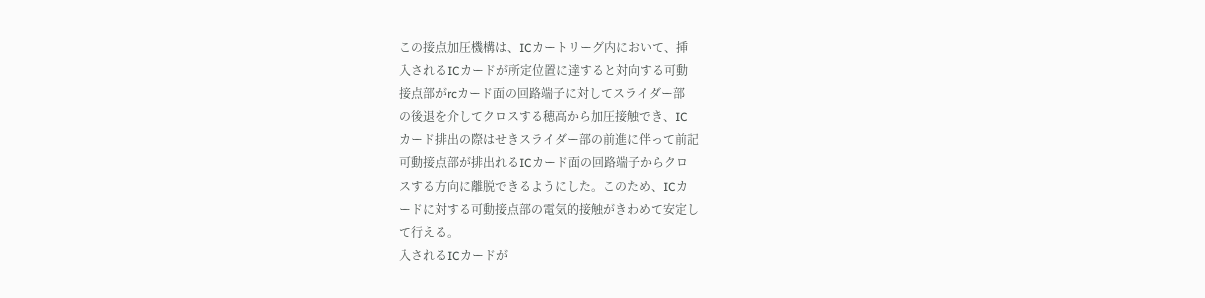この接点加圧機構は、ICカートリーグ内において、挿
入されるICカードが所定位置に達すると対向する可動
接点部がrcカード面の回路端子に対してスライダー部
の後退を介してクロスする穂高から加圧接触でき、IC
カード排出の際はせきスライダー部の前進に伴って前記
可動接点部が排出れるICカード面の回路端子からクロ
スする方向に離脱できるようにした。このため、ICカ
ードに対する可動接点部の電気的接触がきわめて安定し
て行える。
入されるICカードが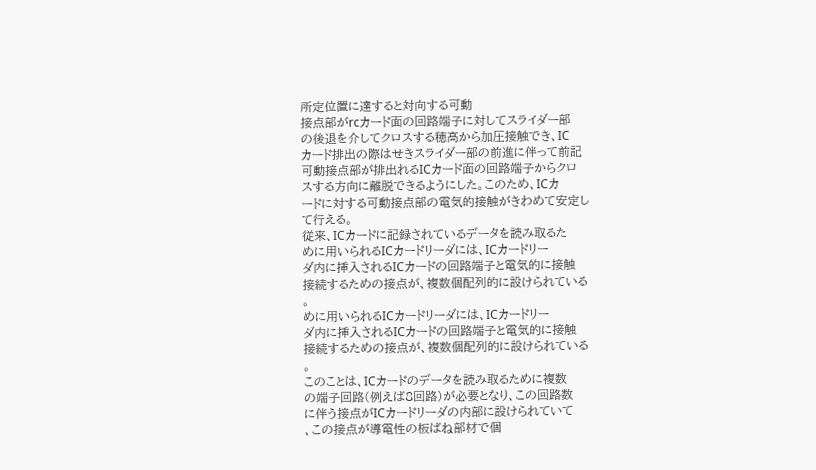所定位置に達すると対向する可動
接点部がrcカード面の回路端子に対してスライダー部
の後退を介してクロスする穂高から加圧接触でき、IC
カード排出の際はせきスライダー部の前進に伴って前記
可動接点部が排出れるICカード面の回路端子からクロ
スする方向に離脱できるようにした。このため、ICカ
ードに対する可動接点部の電気的接触がきわめて安定し
て行える。
従来、ICカードに記録されているデータを読み取るた
めに用いられるICカードリーダには、ICカードリー
ダ内に挿入されるICカードの回路端子と電気的に接触
接続するための接点が、複数個配列的に設けられている
。
めに用いられるICカードリーダには、ICカードリー
ダ内に挿入されるICカードの回路端子と電気的に接触
接続するための接点が、複数個配列的に設けられている
。
このことは、ICカードのデータを読み取るために複数
の端子回路(例えば8回路)が必要となり、この回路数
に伴う接点がICカードリーダの内部に設けられていて
、この接点が導電性の板ばね部材で個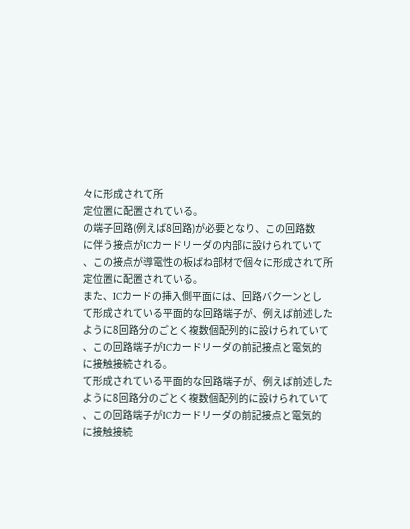々に形成されて所
定位置に配置されている。
の端子回路(例えば8回路)が必要となり、この回路数
に伴う接点がICカードリーダの内部に設けられていて
、この接点が導電性の板ばね部材で個々に形成されて所
定位置に配置されている。
また、ICカードの挿入側平面には、回路バク一ンとし
て形成されている平面的な回路端子が、例えば前述した
ように8回路分のごとく複数個配列的に設けられていて
、この回路端子がICカードリーダの前記接点と電気的
に接触接続される。
て形成されている平面的な回路端子が、例えば前述した
ように8回路分のごとく複数個配列的に設けられていて
、この回路端子がICカードリーダの前記接点と電気的
に接触接続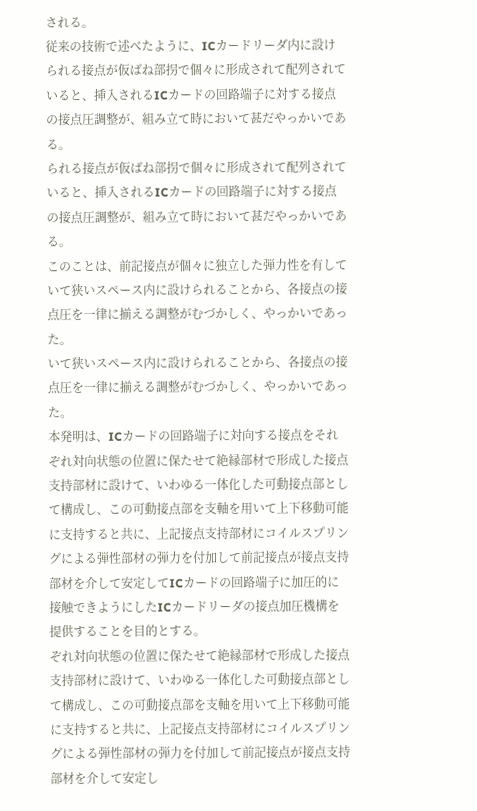される。
従来の技術で述べたように、ICカードリーダ内に設け
られる接点が仮ばね部拐で個々に形成されて配列されて
いると、挿入されるICカードの回路端子に対する接点
の接点圧調整が、組み立て時において甚だやっかいであ
る。
られる接点が仮ばね部拐で個々に形成されて配列されて
いると、挿入されるICカードの回路端子に対する接点
の接点圧調整が、組み立て時において甚だやっかいであ
る。
このことは、前記接点が個々に独立した弾力性を有して
いて狭いスペース内に設けられることから、各接点の接
点圧を一律に揃える調整がむづかしく、やっかいであっ
た。
いて狭いスペース内に設けられることから、各接点の接
点圧を一律に揃える調整がむづかしく、やっかいであっ
た。
本発明は、ICカードの回路端子に対向する接点をそれ
ぞれ対向状態の位置に保たせて絶縁部材で形成した接点
支持部材に設けて、いわゆる一体化した可動接点部とし
て構成し、この可動接点部を支軸を用いて上下移動可能
に支持すると共に、上記接点支持部材にコイルスプリン
グによる弾性部材の弾力を付加して前記接点が接点支持
部材を介して安定してICカードの回路端子に加圧的に
接触できようにしたICカードリーダの接点加圧機構を
提供することを目的とする。
ぞれ対向状態の位置に保たせて絶縁部材で形成した接点
支持部材に設けて、いわゆる一体化した可動接点部とし
て構成し、この可動接点部を支軸を用いて上下移動可能
に支持すると共に、上記接点支持部材にコイルスプリン
グによる弾性部材の弾力を付加して前記接点が接点支持
部材を介して安定し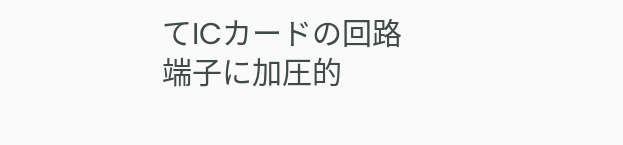てICカードの回路端子に加圧的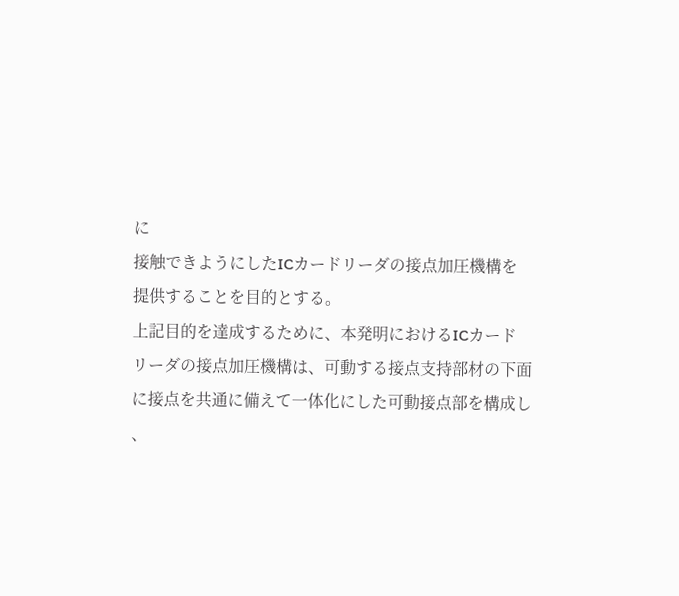に
接触できようにしたICカードリーダの接点加圧機構を
提供することを目的とする。
上記目的を達成するために、本発明におけるICカード
リーダの接点加圧機構は、可動する接点支持部材の下面
に接点を共通に備えて一体化にした可動接点部を構成し
、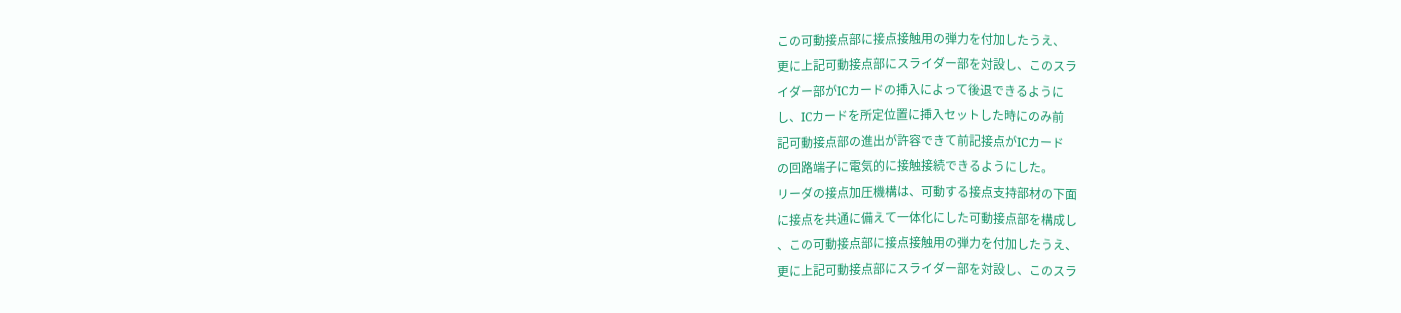この可動接点部に接点接触用の弾力を付加したうえ、
更に上記可動接点部にスライダー部を対設し、このスラ
イダー部がICカードの挿入によって後退できるように
し、ICカードを所定位置に挿入セットした時にのみ前
記可動接点部の進出が許容できて前記接点がICカード
の回路端子に電気的に接触接続できるようにした。
リーダの接点加圧機構は、可動する接点支持部材の下面
に接点を共通に備えて一体化にした可動接点部を構成し
、この可動接点部に接点接触用の弾力を付加したうえ、
更に上記可動接点部にスライダー部を対設し、このスラ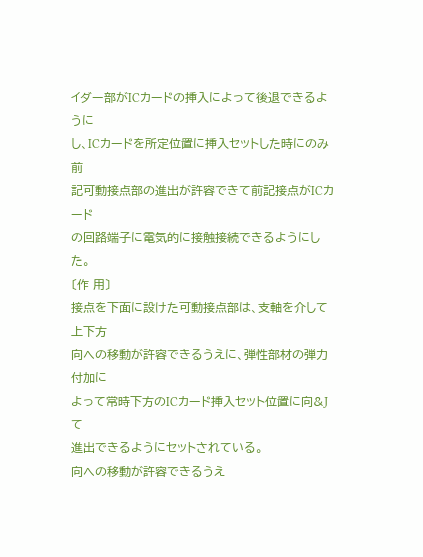イダー部がICカードの挿入によって後退できるように
し、ICカードを所定位置に挿入セットした時にのみ前
記可動接点部の進出が許容できて前記接点がICカード
の回路端子に電気的に接触接続できるようにした。
〔作 用〕
接点を下面に設けた可動接点部は、支軸を介して上下方
向への移動が許容できるうえに、弾性部材の弾力付加に
よって常時下方のICカード挿入セット位置に向&Jて
進出できるようにセットされている。
向への移動が許容できるうえ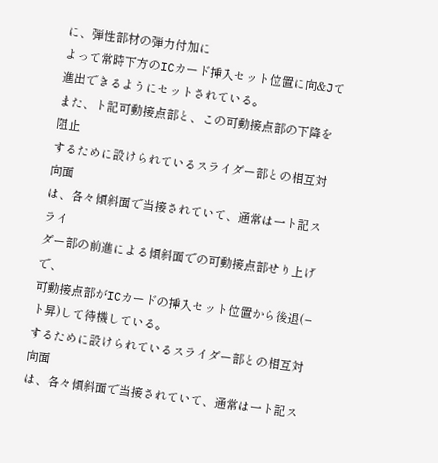に、弾性部材の弾力付加に
よって常時下方のICカード挿入セット位置に向&Jて
進出できるようにセットされている。
また、ト記可動接点部と、この可動接点部の下降を阻止
するために設けられているスライダー部との相互対向面
は、各々傾斜面で当接されていて、通常は一ト記スライ
ダー部の前進による傾斜面での可動接点部せり上げで、
可動接点部がICカードの挿入セット位置から後退(−
ト昇)して待機している。
するために設けられているスライダー部との相互対向面
は、各々傾斜面で当接されていて、通常は一ト記ス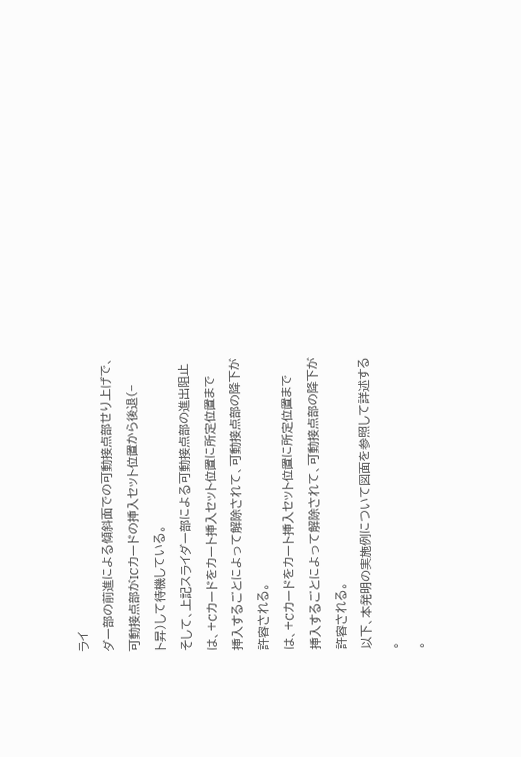ライ
ダー部の前進による傾斜面での可動接点部せり上げで、
可動接点部がICカードの挿入セット位置から後退(−
ト昇)して待機している。
そして、上記スライダー部による可動接点部の進出阻止
は、+Cカードをカート挿入セット位置に所定位置まで
挿入するごとによって解除されて、可動接点部の降下が
許容される。
は、+Cカードをカート挿入セット位置に所定位置まで
挿入するごとによって解除されて、可動接点部の降下が
許容される。
以下、本発明の実施例について図面を参照して詳述する
。
。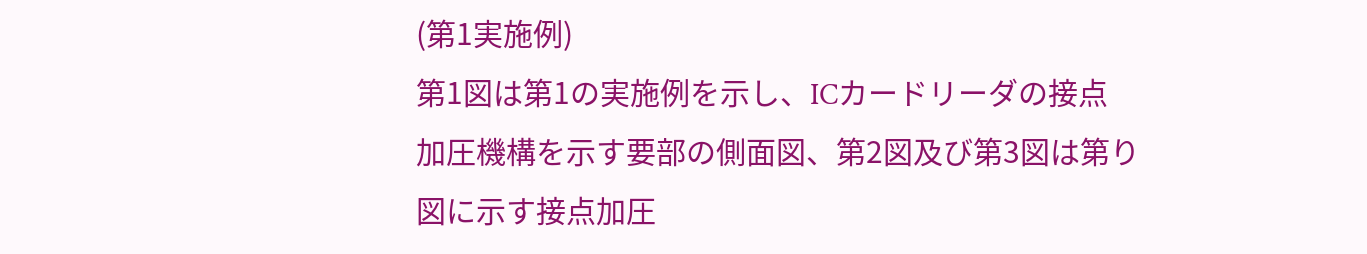(第1実施例)
第1図は第1の実施例を示し、ICカードリーダの接点
加圧機構を示す要部の側面図、第2図及び第3図は第り
図に示す接点加圧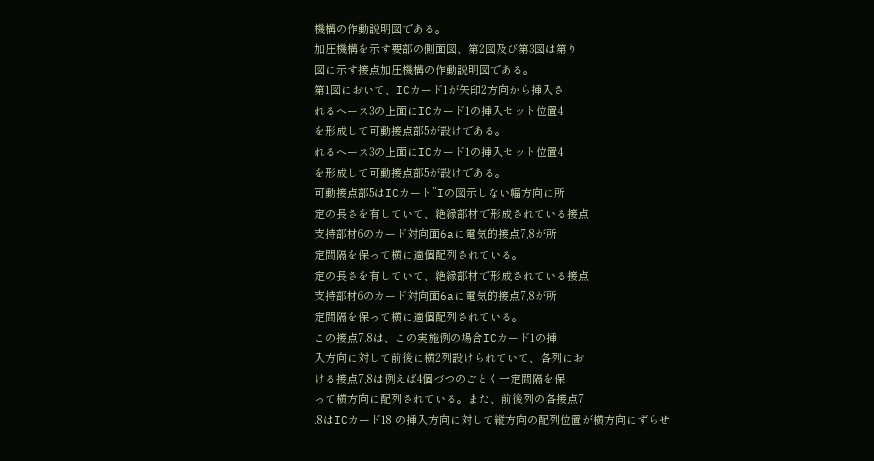機構の作動説明図である。
加圧機構を示す要部の側面図、第2図及び第3図は第り
図に示す接点加圧機構の作動説明図である。
第1図において、ICカード1が矢印2方向から挿入さ
れるヘース3の上面にICカード1の挿入セット位置4
を形成して可動接点部5が設けである。
れるヘース3の上面にICカード1の挿入セット位置4
を形成して可動接点部5が設けである。
可動接点部5はICカート”Iの図示しない幅方向に所
定の長さを有していて、絶縁部材で形成されている接点
支持部材6のカード対向面6aに電気的接点7,8が所
定間隔を保って横に適個配列されている。
定の長さを有していて、絶縁部材で形成されている接点
支持部材6のカード対向面6aに電気的接点7,8が所
定間隔を保って横に適個配列されている。
この接点7.8は、この実施例の場合ICカード1の挿
入方向に対して前後に横2列設けられていて、各列にお
ける接点7,8は例えば4個づつのごとく一定間隔を保
って横方向に配列されている。また、前後列の各接点7
.8はICカード18 の挿入方向に対して縦方向の配列位置が横方向にずらせ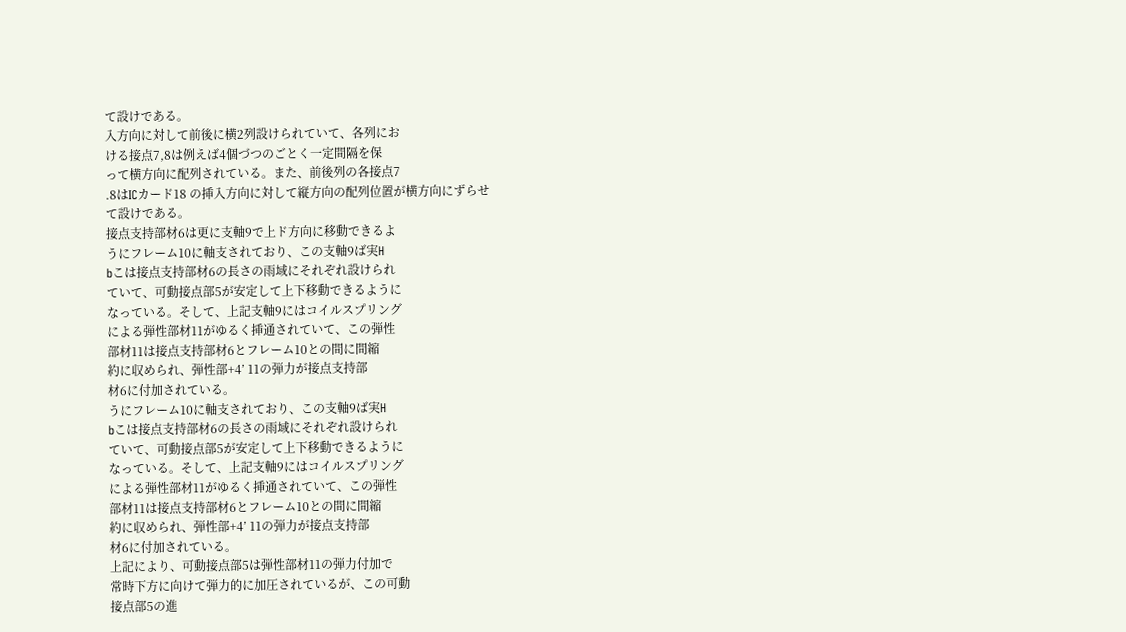て設けである。
入方向に対して前後に横2列設けられていて、各列にお
ける接点7,8は例えば4個づつのごとく一定間隔を保
って横方向に配列されている。また、前後列の各接点7
.8はICカード18 の挿入方向に対して縦方向の配列位置が横方向にずらせ
て設けである。
接点支持部材6は更に支軸9で上ド方向に移動できるよ
うにフレーム10に軸支されており、この支軸9ば実H
bこは接点支持部材6の長さの雨域にそれぞれ設けられ
ていて、可動接点部5が安定して上下移動できるように
なっている。そして、上記支軸9にはコイルスプリング
による弾性部材11がゆるく挿通されていて、この弾性
部材11は接点支持部材6とフレーム10との間に間縮
約に収められ、弾性部+4’ 11の弾力が接点支持部
材6に付加されている。
うにフレーム10に軸支されており、この支軸9ば実H
bこは接点支持部材6の長さの雨域にそれぞれ設けられ
ていて、可動接点部5が安定して上下移動できるように
なっている。そして、上記支軸9にはコイルスプリング
による弾性部材11がゆるく挿通されていて、この弾性
部材11は接点支持部材6とフレーム10との間に間縮
約に収められ、弾性部+4’ 11の弾力が接点支持部
材6に付加されている。
上記により、可動接点部5は弾性部材11の弾力付加で
常時下方に向けて弾力的に加圧されているが、この可動
接点部5の進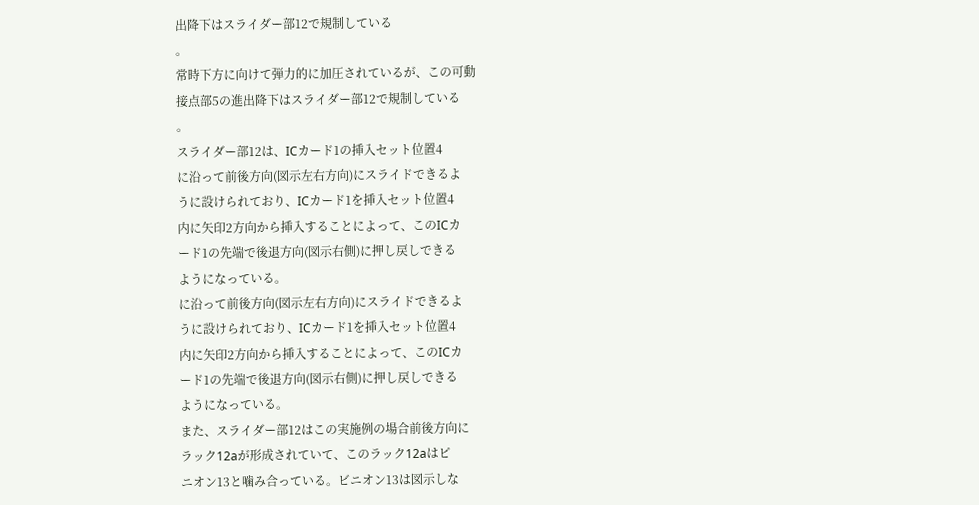出降下はスライダー部12で規制している
。
常時下方に向けて弾力的に加圧されているが、この可動
接点部5の進出降下はスライダー部12で規制している
。
スライダー部12は、ICカード1の挿入セット位置4
に沿って前後方向(図示左右方向)にスライドできるよ
うに設けられており、ICカード1を挿入セット位置4
内に矢印2方向から挿入することによって、このICカ
ード1の先端で後退方向(図示右側)に押し戻しできる
ようになっている。
に沿って前後方向(図示左右方向)にスライドできるよ
うに設けられており、ICカード1を挿入セット位置4
内に矢印2方向から挿入することによって、このICカ
ード1の先端で後退方向(図示右側)に押し戻しできる
ようになっている。
また、スライダー部12はこの実施例の場合前後方向に
ラック12aが形成されていて、このラック12aはピ
ニオン13と噛み合っている。ビニオン13は図示しな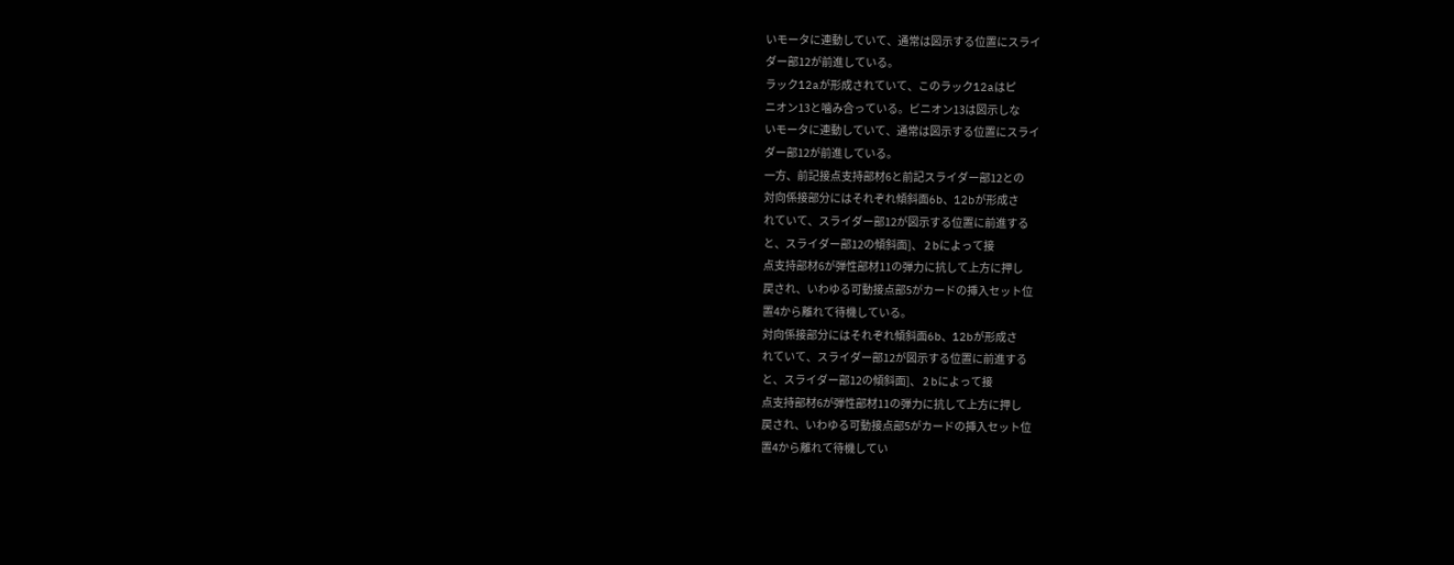いモータに連動していて、通常は図示する位置にスライ
ダー部12が前進している。
ラック12aが形成されていて、このラック12aはピ
ニオン13と噛み合っている。ビニオン13は図示しな
いモータに連動していて、通常は図示する位置にスライ
ダー部12が前進している。
一方、前記接点支持部材6と前記スライダー部12との
対向係接部分にはそれぞれ傾斜面6b、12bが形成さ
れていて、スライダー部12が図示する位置に前進する
と、スライダー部12の傾斜面]、 2 bによって接
点支持部材6が弾性部材11の弾力に抗して上方に押し
戻され、いわゆる可動接点部5がカードの挿入セット位
置4から離れて待機している。
対向係接部分にはそれぞれ傾斜面6b、12bが形成さ
れていて、スライダー部12が図示する位置に前進する
と、スライダー部12の傾斜面]、 2 bによって接
点支持部材6が弾性部材11の弾力に抗して上方に押し
戻され、いわゆる可動接点部5がカードの挿入セット位
置4から離れて待機してい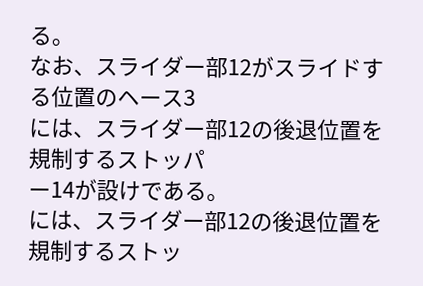る。
なお、スライダー部12がスライドする位置のヘース3
には、スライダー部12の後退位置を規制するストッパ
ー14が設けである。
には、スライダー部12の後退位置を規制するストッ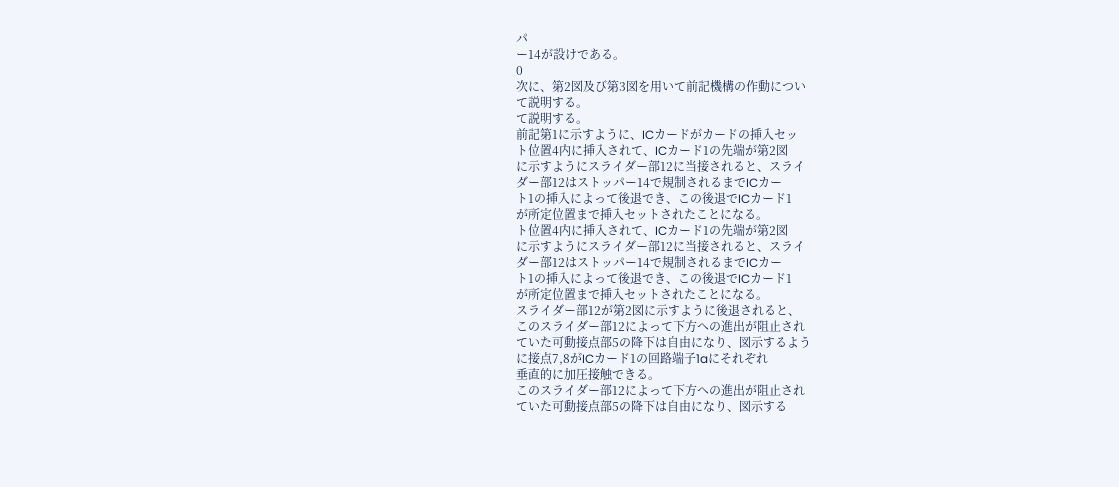パ
ー14が設けである。
0
次に、第2図及び第3図を用いて前記機構の作動につい
て説明する。
て説明する。
前記第1に示すように、ICカードがカードの挿入セッ
ト位置4内に挿入されて、ICカード1の先端が第2図
に示すようにスライダー部12に当接されると、スライ
ダー部12はストッパー14で規制されるまでICカー
ト1の挿入によって後退でき、この後退でICカード1
が所定位置まで挿入セットされたことになる。
ト位置4内に挿入されて、ICカード1の先端が第2図
に示すようにスライダー部12に当接されると、スライ
ダー部12はストッパー14で規制されるまでICカー
ト1の挿入によって後退でき、この後退でICカード1
が所定位置まで挿入セットされたことになる。
スライダー部12が第2図に示すように後退されると、
このスライダー部12によって下方への進出が阻止され
ていた可動接点部5の降下は自由になり、図示するよう
に接点7,8がICカード1の回路端子1aにそれぞれ
垂直的に加圧接触できる。
このスライダー部12によって下方への進出が阻止され
ていた可動接点部5の降下は自由になり、図示する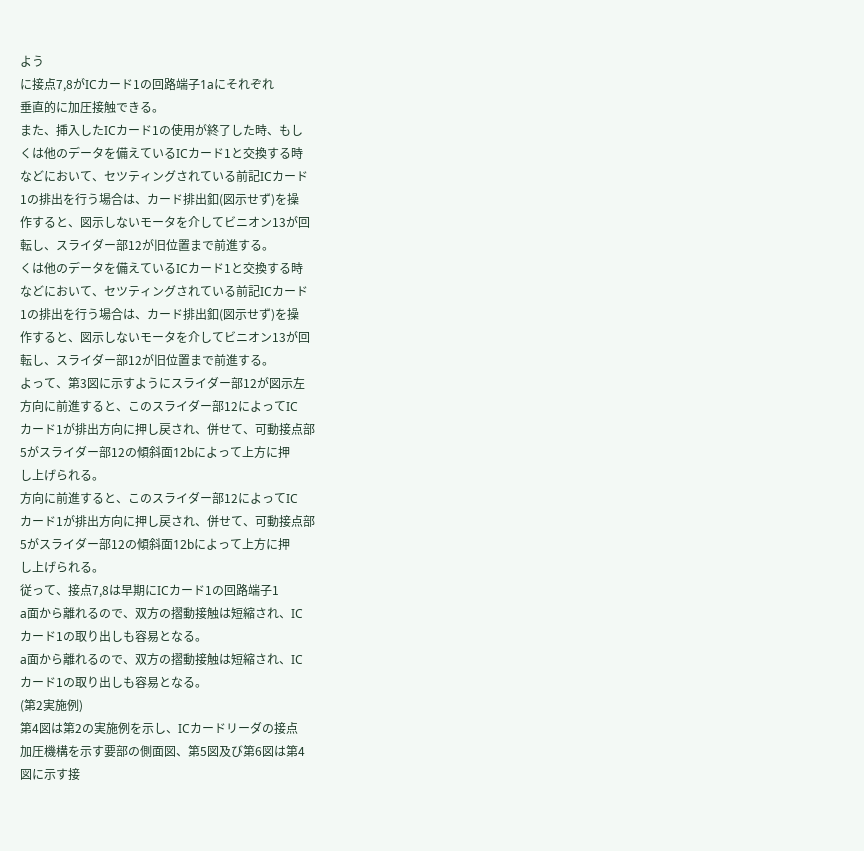よう
に接点7,8がICカード1の回路端子1aにそれぞれ
垂直的に加圧接触できる。
また、挿入したICカード1の使用が終了した時、もし
くは他のデータを備えているICカード1と交換する時
などにおいて、セツティングされている前記ICカード
1の排出を行う場合は、カード排出釦(図示せず)を操
作すると、図示しないモータを介してビニオン13が回
転し、スライダー部12が旧位置まで前進する。
くは他のデータを備えているICカード1と交換する時
などにおいて、セツティングされている前記ICカード
1の排出を行う場合は、カード排出釦(図示せず)を操
作すると、図示しないモータを介してビニオン13が回
転し、スライダー部12が旧位置まで前進する。
よって、第3図に示すようにスライダー部12が図示左
方向に前進すると、このスライダー部12によってIC
カード1が排出方向に押し戻され、併せて、可動接点部
5がスライダー部12の傾斜面12bによって上方に押
し上げられる。
方向に前進すると、このスライダー部12によってIC
カード1が排出方向に押し戻され、併せて、可動接点部
5がスライダー部12の傾斜面12bによって上方に押
し上げられる。
従って、接点7,8は早期にICカード1の回路端子1
a面から離れるので、双方の摺動接触は短縮され、IC
カード1の取り出しも容易となる。
a面から離れるので、双方の摺動接触は短縮され、IC
カード1の取り出しも容易となる。
(第2実施例)
第4図は第2の実施例を示し、ICカードリーダの接点
加圧機構を示す要部の側面図、第5図及び第6図は第4
図に示す接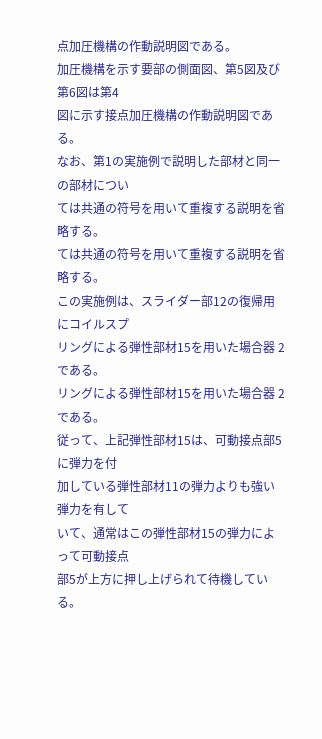点加圧機構の作動説明図である。
加圧機構を示す要部の側面図、第5図及び第6図は第4
図に示す接点加圧機構の作動説明図である。
なお、第1の実施例で説明した部材と同一の部材につい
ては共通の符号を用いて重複する説明を省略する。
ては共通の符号を用いて重複する説明を省略する。
この実施例は、スライダー部12の復帰用にコイルスプ
リングによる弾性部材15を用いた場合器 2 である。
リングによる弾性部材15を用いた場合器 2 である。
従って、上記弾性部材15は、可動接点部5に弾力を付
加している弾性部材11の弾力よりも強い弾力を有して
いて、通常はこの弾性部材15の弾力によって可動接点
部5が上方に押し上げられて待機している。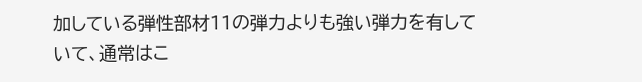加している弾性部材11の弾力よりも強い弾力を有して
いて、通常はこ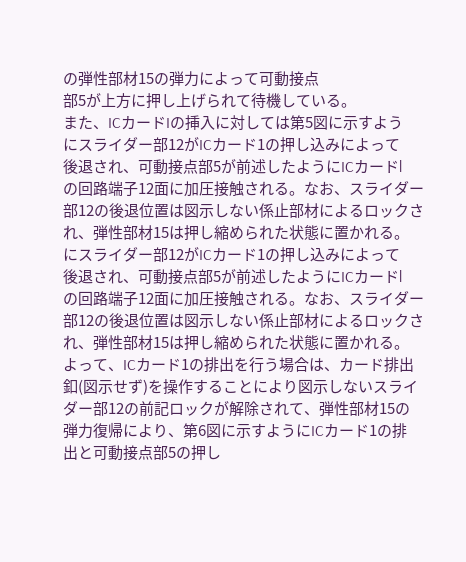の弾性部材15の弾力によって可動接点
部5が上方に押し上げられて待機している。
また、ICカードIの挿入に対しては第5図に示すよう
にスライダー部12がICカード1の押し込みによって
後退され、可動接点部5が前述したようにICカードl
の回路端子12面に加圧接触される。なお、スライダー
部12の後退位置は図示しない係止部材によるロックさ
れ、弾性部材15は押し縮められた状態に置かれる。
にスライダー部12がICカード1の押し込みによって
後退され、可動接点部5が前述したようにICカードl
の回路端子12面に加圧接触される。なお、スライダー
部12の後退位置は図示しない係止部材によるロックさ
れ、弾性部材15は押し縮められた状態に置かれる。
よって、ICカード1の排出を行う場合は、カード排出
釦(図示せず)を操作することにより図示しないスライ
ダー部12の前記ロックが解除されて、弾性部材15の
弾力復帰により、第6図に示すようにICカード1の排
出と可動接点部5の押し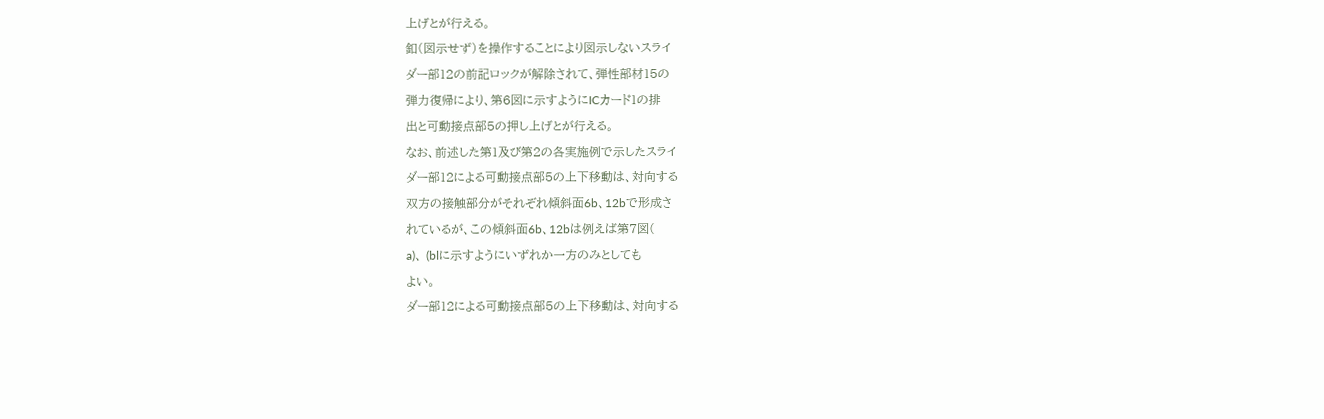上げとが行える。
釦(図示せず)を操作することにより図示しないスライ
ダー部12の前記ロックが解除されて、弾性部材15の
弾力復帰により、第6図に示すようにICカード1の排
出と可動接点部5の押し上げとが行える。
なお、前述した第1及び第2の各実施例で示したスライ
ダー部12による可動接点部5の上下移動は、対向する
双方の接触部分がそれぞれ傾斜面6b、12bで形成さ
れているが、この傾斜面6b、12bは例えば第7図(
a)、 (blに示すようにいずれか一方のみとしても
よい。
ダー部12による可動接点部5の上下移動は、対向する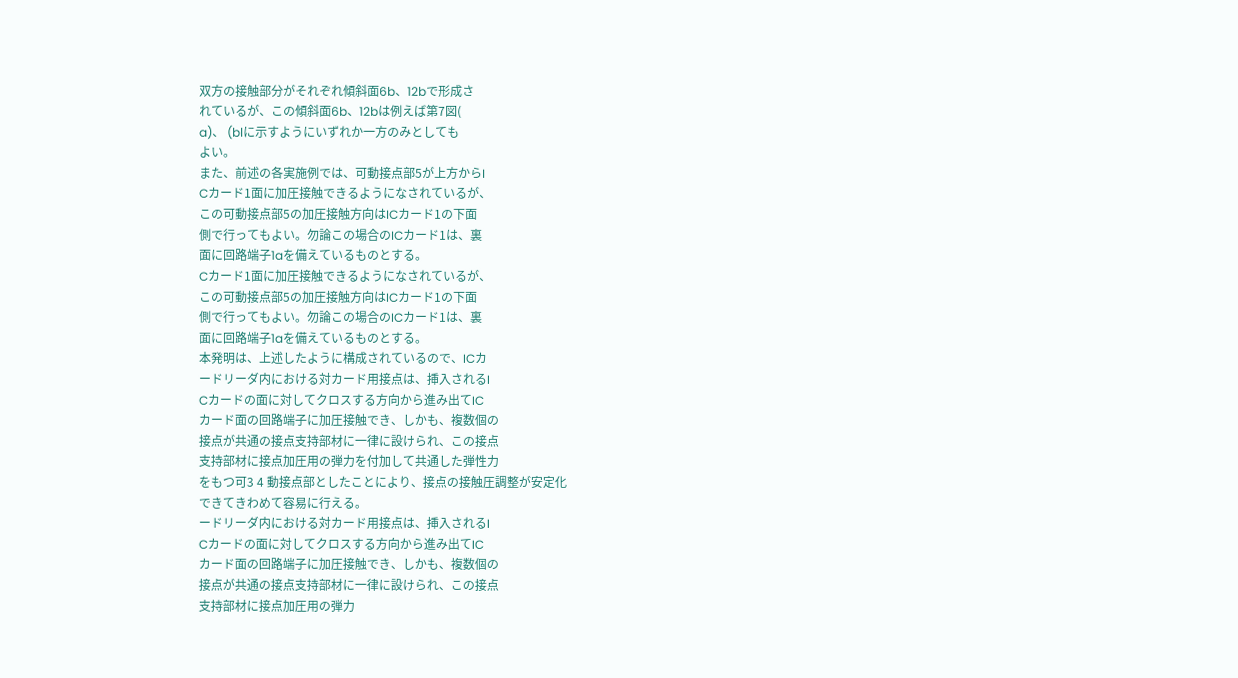双方の接触部分がそれぞれ傾斜面6b、12bで形成さ
れているが、この傾斜面6b、12bは例えば第7図(
a)、 (blに示すようにいずれか一方のみとしても
よい。
また、前述の各実施例では、可動接点部5が上方からI
Cカード1面に加圧接触できるようになされているが、
この可動接点部5の加圧接触方向はICカード1の下面
側で行ってもよい。勿論この場合のICカード1は、裏
面に回路端子1aを備えているものとする。
Cカード1面に加圧接触できるようになされているが、
この可動接点部5の加圧接触方向はICカード1の下面
側で行ってもよい。勿論この場合のICカード1は、裏
面に回路端子1aを備えているものとする。
本発明は、上述したように構成されているので、ICカ
ードリーダ内における対カード用接点は、挿入されるI
Cカードの面に対してクロスする方向から進み出てIC
カード面の回路端子に加圧接触でき、しかも、複数個の
接点が共通の接点支持部材に一律に設けられ、この接点
支持部材に接点加圧用の弾力を付加して共通した弾性力
をもつ可3 4 動接点部としたことにより、接点の接触圧調整が安定化
できてきわめて容易に行える。
ードリーダ内における対カード用接点は、挿入されるI
Cカードの面に対してクロスする方向から進み出てIC
カード面の回路端子に加圧接触でき、しかも、複数個の
接点が共通の接点支持部材に一律に設けられ、この接点
支持部材に接点加圧用の弾力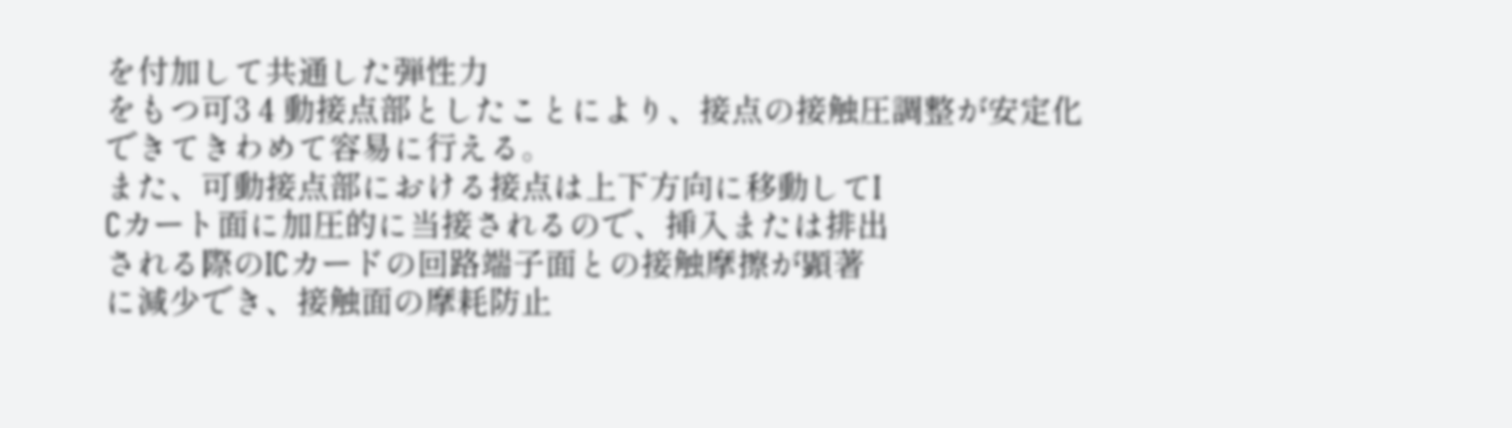を付加して共通した弾性力
をもつ可3 4 動接点部としたことにより、接点の接触圧調整が安定化
できてきわめて容易に行える。
また、可動接点部における接点は上下方向に移動してI
Cカート面に加圧的に当接されるので、挿入または排出
される際のICカードの回路端子面との接触摩擦が顕著
に減少でき、接触面の摩耗防止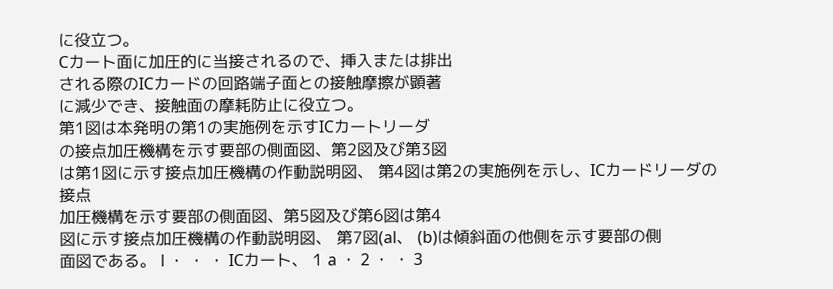に役立つ。
Cカート面に加圧的に当接されるので、挿入または排出
される際のICカードの回路端子面との接触摩擦が顕著
に減少でき、接触面の摩耗防止に役立つ。
第1図は本発明の第1の実施例を示すICカートリーダ
の接点加圧機構を示す要部の側面図、第2図及び第3図
は第1図に示す接点加圧機構の作動説明図、 第4図は第2の実施例を示し、ICカードリーダの接点
加圧機構を示す要部の側面図、第5図及び第6図は第4
図に示す接点加圧機構の作動説明図、 第7図(al、 (b)は傾斜面の他側を示す要部の側
面図である。 l ・ ・ ・ ICカート、 1 a ・ 2 ・ ・ 3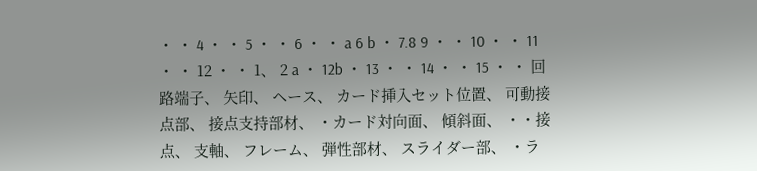・ ・ 4 ・ ・ 5 ・ ・ 6 ・ ・ a 6 b ・ 7.8 9 ・ ・ 10 ・ ・ 11 ・ ・ 12 ・ ・ 1、 2 a ・ 12b ・ 13 ・ ・ 14 ・ ・ 15 ・ ・ 回路端子、 矢印、 ヘース、 カード挿入セット位置、 可動接点部、 接点支持部材、 ・カード対向面、 傾斜面、 ・・接点、 支軸、 フレーム、 弾性部材、 スライダー部、 ・ラ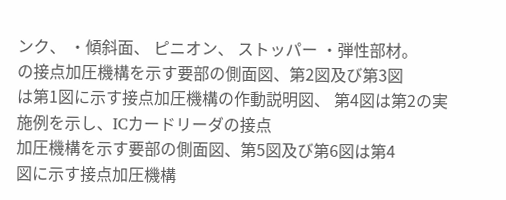ンク、 ・傾斜面、 ピニオン、 ストッパー ・弾性部材。
の接点加圧機構を示す要部の側面図、第2図及び第3図
は第1図に示す接点加圧機構の作動説明図、 第4図は第2の実施例を示し、ICカードリーダの接点
加圧機構を示す要部の側面図、第5図及び第6図は第4
図に示す接点加圧機構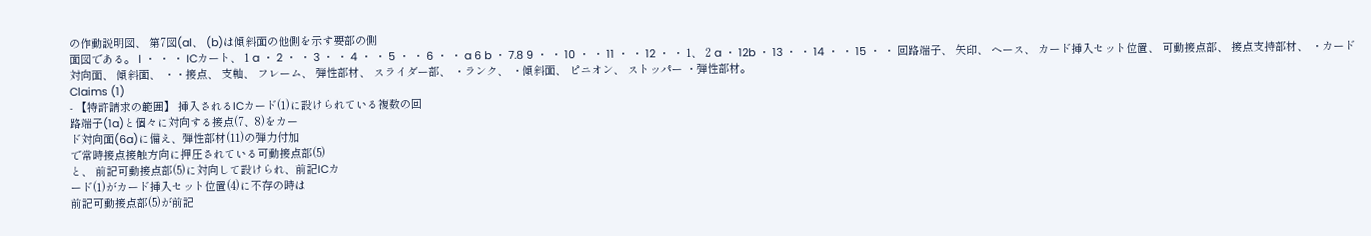の作動説明図、 第7図(al、 (b)は傾斜面の他側を示す要部の側
面図である。 l ・ ・ ・ ICカート、 1 a ・ 2 ・ ・ 3 ・ ・ 4 ・ ・ 5 ・ ・ 6 ・ ・ a 6 b ・ 7.8 9 ・ ・ 10 ・ ・ 11 ・ ・ 12 ・ ・ 1、 2 a ・ 12b ・ 13 ・ ・ 14 ・ ・ 15 ・ ・ 回路端子、 矢印、 ヘース、 カード挿入セット位置、 可動接点部、 接点支持部材、 ・カード対向面、 傾斜面、 ・・接点、 支軸、 フレーム、 弾性部材、 スライダー部、 ・ランク、 ・傾斜面、 ピニオン、 ストッパー ・弾性部材。
Claims (1)
- 【特許請求の範囲】 挿入されるICカード(1)に設けられている複数の回
路端子(1a)と個々に対向する接点(7、8)をカー
ド対向面(6a)に備え、弾性部材(11)の弾力付加
で常時接点接触方向に押圧されている可動接点部(5)
と、 前記可動接点部(5)に対向して設けられ、前記ICカ
ード(1)がカード挿入セット位置(4)に不存の時は
前記可動接点部(5)が前記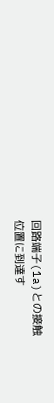回路端子(1a)との接触
位置に到達す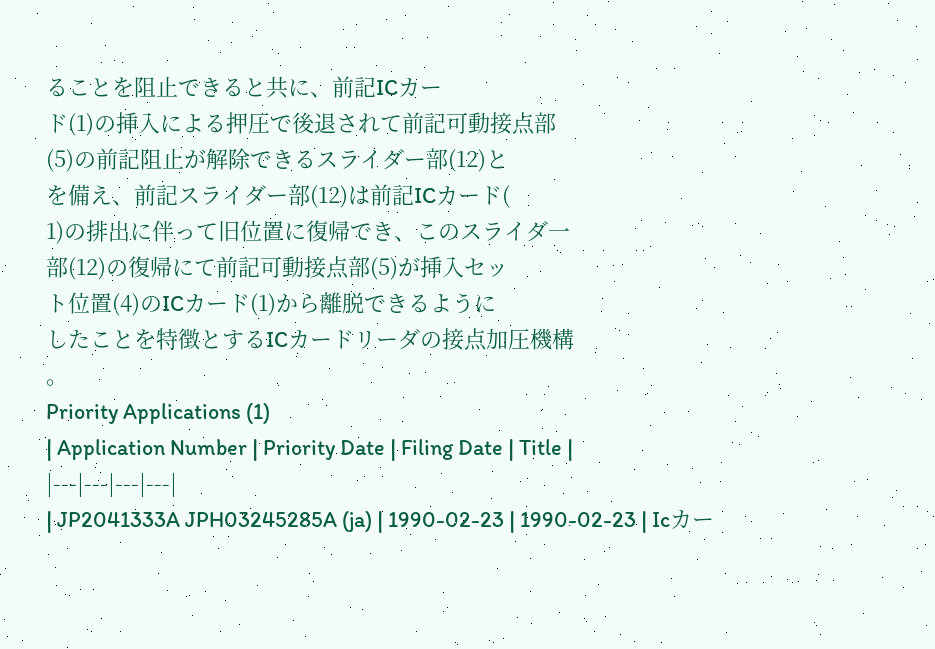ることを阻止できると共に、前記ICカー
ド(1)の挿入による押圧で後退されて前記可動接点部
(5)の前記阻止が解除できるスライダー部(12)と
を備え、前記スライダー部(12)は前記ICカード(
1)の排出に伴って旧位置に復帰でき、このスライダ一
部(12)の復帰にて前記可動接点部(5)が挿入セッ
ト位置(4)のICカード(1)から離脱できるように
したことを特徴とするICカードリーダの接点加圧機構
。
Priority Applications (1)
| Application Number | Priority Date | Filing Date | Title |
|---|---|---|---|
| JP2041333A JPH03245285A (ja) | 1990-02-23 | 1990-02-23 | Icカー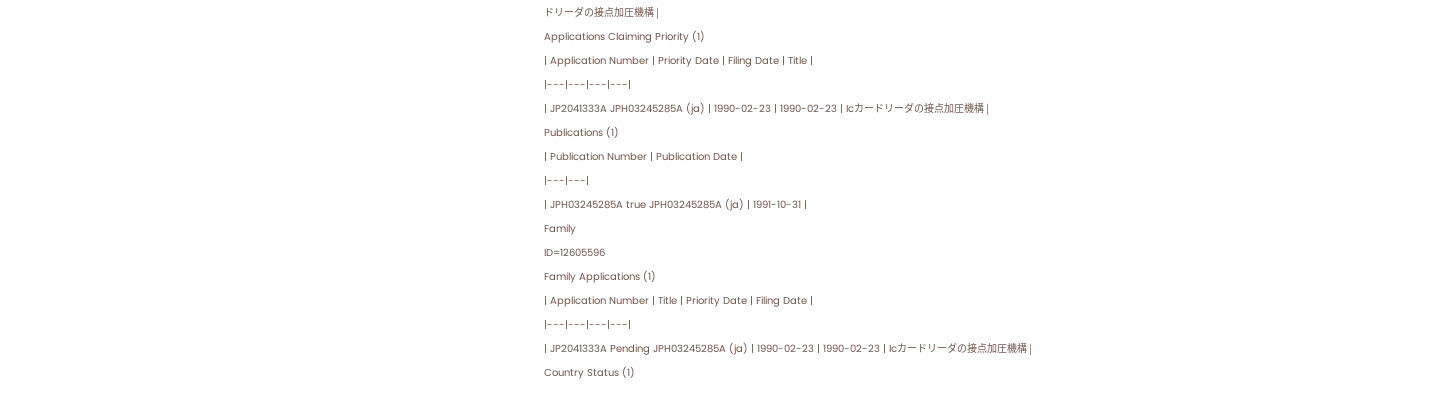ドリーダの接点加圧機構 |
Applications Claiming Priority (1)
| Application Number | Priority Date | Filing Date | Title |
|---|---|---|---|
| JP2041333A JPH03245285A (ja) | 1990-02-23 | 1990-02-23 | Icカードリーダの接点加圧機構 |
Publications (1)
| Publication Number | Publication Date |
|---|---|
| JPH03245285A true JPH03245285A (ja) | 1991-10-31 |
Family
ID=12605596
Family Applications (1)
| Application Number | Title | Priority Date | Filing Date |
|---|---|---|---|
| JP2041333A Pending JPH03245285A (ja) | 1990-02-23 | 1990-02-23 | Icカードリーダの接点加圧機構 |
Country Status (1)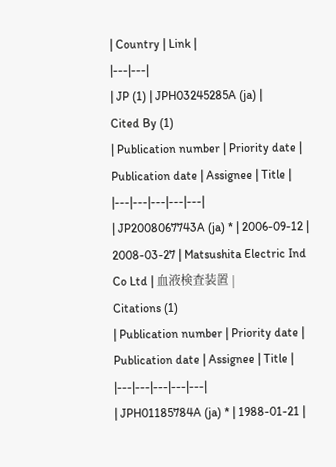| Country | Link |
|---|---|
| JP (1) | JPH03245285A (ja) |
Cited By (1)
| Publication number | Priority date | Publication date | Assignee | Title |
|---|---|---|---|---|
| JP2008067743A (ja) * | 2006-09-12 | 2008-03-27 | Matsushita Electric Ind Co Ltd | 血液検査装置 |
Citations (1)
| Publication number | Priority date | Publication date | Assignee | Title |
|---|---|---|---|---|
| JPH01185784A (ja) * | 1988-01-21 |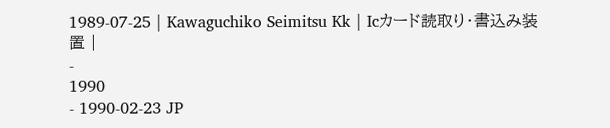1989-07-25 | Kawaguchiko Seimitsu Kk | Icカード読取り・書込み装置 |
-
1990
- 1990-02-23 JP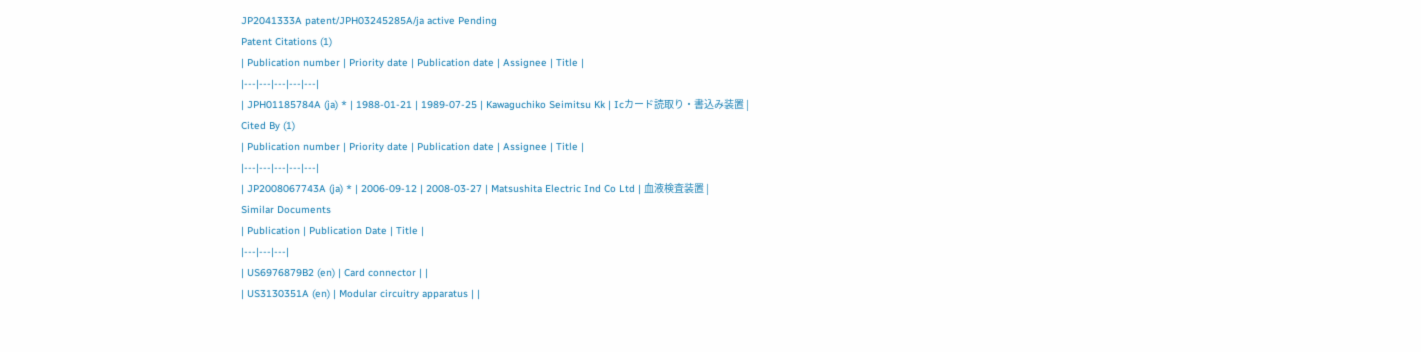JP2041333A patent/JPH03245285A/ja active Pending
Patent Citations (1)
| Publication number | Priority date | Publication date | Assignee | Title |
|---|---|---|---|---|
| JPH01185784A (ja) * | 1988-01-21 | 1989-07-25 | Kawaguchiko Seimitsu Kk | Icカード読取り・書込み装置 |
Cited By (1)
| Publication number | Priority date | Publication date | Assignee | Title |
|---|---|---|---|---|
| JP2008067743A (ja) * | 2006-09-12 | 2008-03-27 | Matsushita Electric Ind Co Ltd | 血液検査装置 |
Similar Documents
| Publication | Publication Date | Title |
|---|---|---|
| US6976879B2 (en) | Card connector | |
| US3130351A (en) | Modular circuitry apparatus | |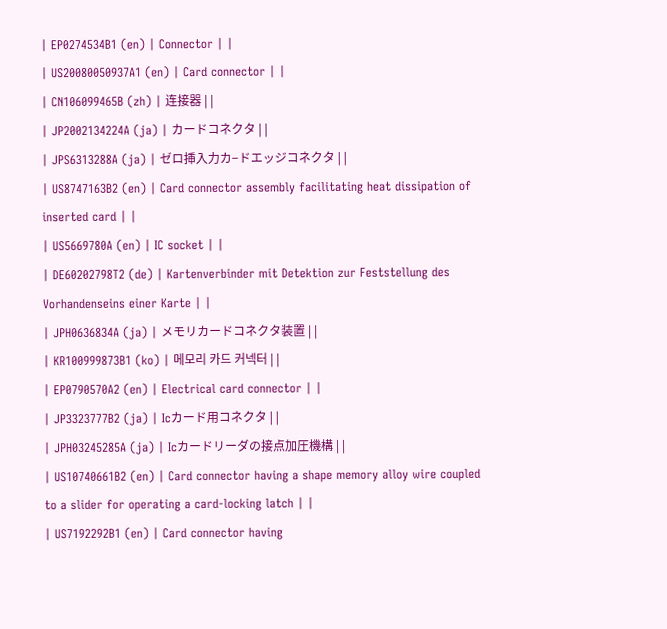| EP0274534B1 (en) | Connector | |
| US20080050937A1 (en) | Card connector | |
| CN106099465B (zh) | 连接器 | |
| JP2002134224A (ja) | カードコネクタ | |
| JPS6313288A (ja) | ゼロ挿入力カ−ドエッジコネクタ | |
| US8747163B2 (en) | Card connector assembly facilitating heat dissipation of inserted card | |
| US5669780A (en) | IC socket | |
| DE60202798T2 (de) | Kartenverbinder mit Detektion zur Feststellung des Vorhandenseins einer Karte | |
| JPH0636834A (ja) | メモリカードコネクタ装置 | |
| KR100999873B1 (ko) | 메모리 카드 커넥터 | |
| EP0790570A2 (en) | Electrical card connector | |
| JP3323777B2 (ja) | Icカード用コネクタ | |
| JPH03245285A (ja) | Icカードリーダの接点加圧機構 | |
| US10740661B2 (en) | Card connector having a shape memory alloy wire coupled to a slider for operating a card-locking latch | |
| US7192292B1 (en) | Card connector having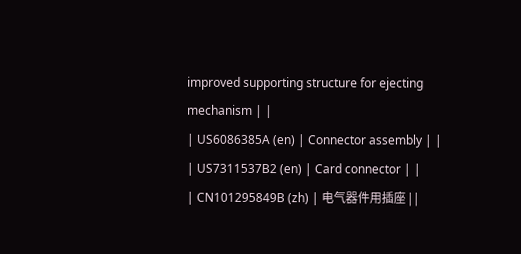improved supporting structure for ejecting mechanism | |
| US6086385A (en) | Connector assembly | |
| US7311537B2 (en) | Card connector | |
| CN101295849B (zh) | 电气器件用插座 | |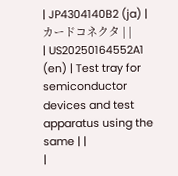| JP4304140B2 (ja) | カードコネクタ | |
| US20250164552A1 (en) | Test tray for semiconductor devices and test apparatus using the same | |
|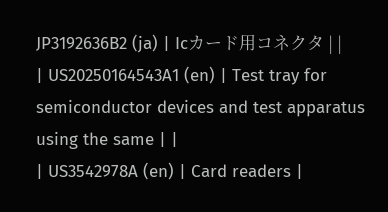JP3192636B2 (ja) | Icカード用コネクタ | |
| US20250164543A1 (en) | Test tray for semiconductor devices and test apparatus using the same | |
| US3542978A (en) | Card readers |